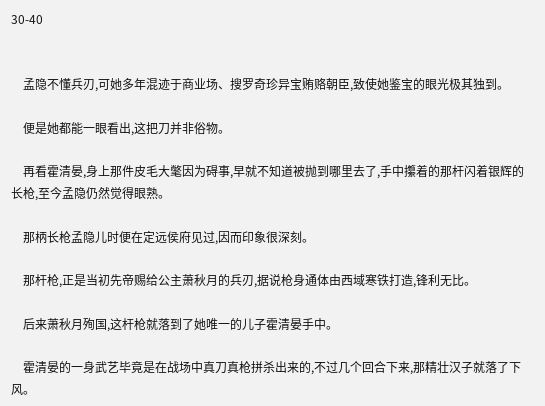30-40


    孟隐不懂兵刃,可她多年混迹于商业场、搜罗奇珍异宝贿赂朝臣,致使她鉴宝的眼光极其独到。

    便是她都能一眼看出,这把刀并非俗物。

    再看霍清晏,身上那件皮毛大氅因为碍事,早就不知道被抛到哪里去了,手中攥着的那杆闪着银辉的长枪,至今孟隐仍然觉得眼熟。

    那柄长枪孟隐儿时便在定远侯府见过,因而印象很深刻。

    那杆枪,正是当初先帝赐给公主萧秋月的兵刃,据说枪身通体由西域寒铁打造,锋利无比。

    后来萧秋月殉国,这杆枪就落到了她唯一的儿子霍清晏手中。

    霍清晏的一身武艺毕竟是在战场中真刀真枪拼杀出来的,不过几个回合下来,那精壮汉子就落了下风。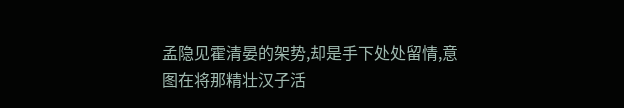孟隐见霍清晏的架势,却是手下处处留情,意图在将那精壮汉子活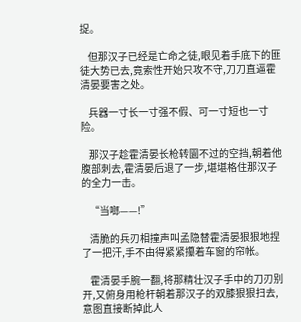捉。

    但那汉子已经是亡命之徒,眼见着手底下的匪徒大势已去,竟索性开始只攻不守,刀刀直逼霍清晏要害之处。

    兵器一寸长一寸强不假、可一寸短也一寸险。

    那汉子趁霍清晏长枪转圜不过的空挡,朝着他腹部刺去,霍清晏后退了一步,堪堪格住那汉子的全力一击。

    “当啷——!”

    清脆的兵刃相撞声叫孟隐替霍清晏狠狠地捏了一把汗,手不由得紧紧攥着车窗的帘帐。

    霍清晏手腕一翻,将那精壮汉子手中的刀刃别开,又俯身用枪杆朝着那汉子的双膝狠狠扫去,意图直接断掉此人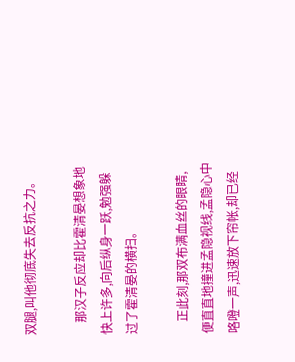双腿,叫他彻底失去反抗之力。

    那汉子反应却比霍清晏想象地快上许多,向后纵身一跃,勉强躲过了霍清晏的横扫。

    正此刻,那双布满血丝的眼睛,便直直地撞进孟隐视线,孟隐心中咯噔一声,迅速放下帘帐,却已经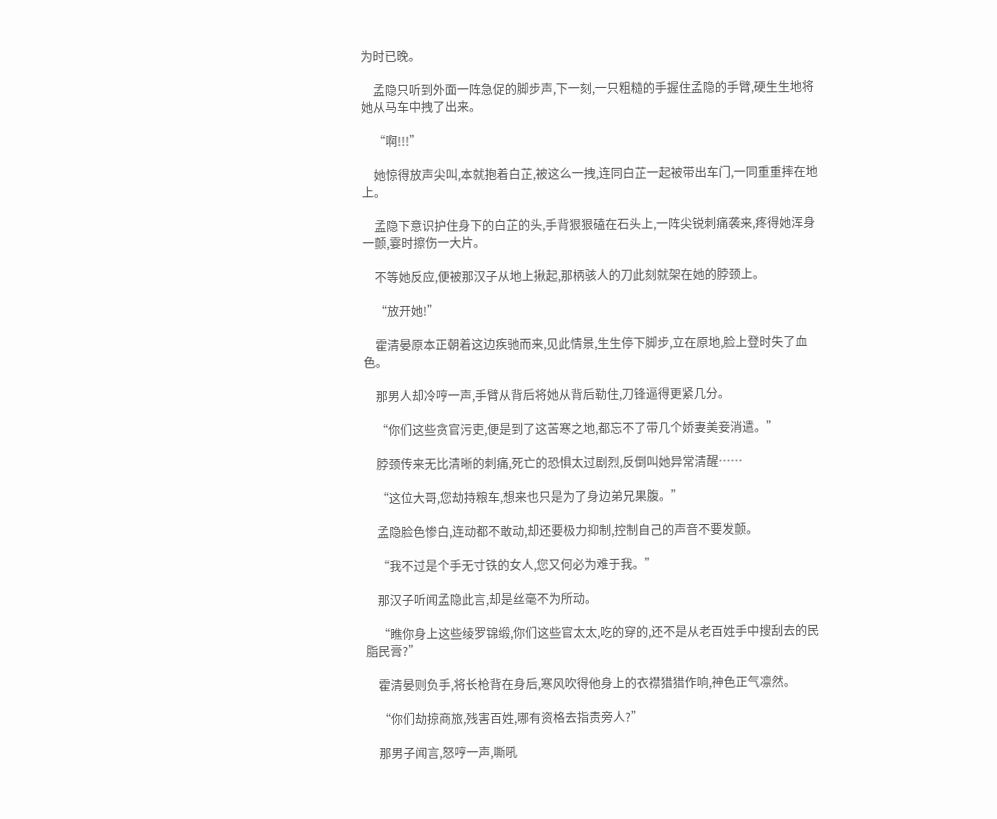为时已晚。

    孟隐只听到外面一阵急促的脚步声,下一刻,一只粗糙的手握住孟隐的手臂,硬生生地将她从马车中拽了出来。

    “啊!!!”

    她惊得放声尖叫,本就抱着白芷,被这么一拽,连同白芷一起被带出车门,一同重重摔在地上。

    孟隐下意识护住身下的白芷的头,手背狠狠磕在石头上,一阵尖锐刺痛袭来,疼得她浑身一颤,霎时擦伤一大片。

    不等她反应,便被那汉子从地上揪起,那柄骇人的刀此刻就架在她的脖颈上。

    “放开她!”

    霍清晏原本正朝着这边疾驰而来,见此情景,生生停下脚步,立在原地,脸上登时失了血色。

    那男人却冷哼一声,手臂从背后将她从背后勒住,刀锋逼得更紧几分。

    “你们这些贪官污吏,便是到了这苦寒之地,都忘不了带几个娇妻美妾消遣。”

    脖颈传来无比清晰的刺痛,死亡的恐惧太过剧烈,反倒叫她异常清醒……

    “这位大哥,您劫持粮车,想来也只是为了身边弟兄果腹。”

    孟隐脸色惨白,连动都不敢动,却还要极力抑制,控制自己的声音不要发颤。

    “我不过是个手无寸铁的女人,您又何必为难于我。”

    那汉子听闻孟隐此言,却是丝毫不为所动。

    “瞧你身上这些绫罗锦缎,你们这些官太太,吃的穿的,还不是从老百姓手中搜刮去的民脂民膏?”

    霍清晏则负手,将长枪背在身后,寒风吹得他身上的衣襟猎猎作响,神色正气凛然。

    “你们劫掠商旅,残害百姓,哪有资格去指责旁人?”

    那男子闻言,怒哼一声,嘶吼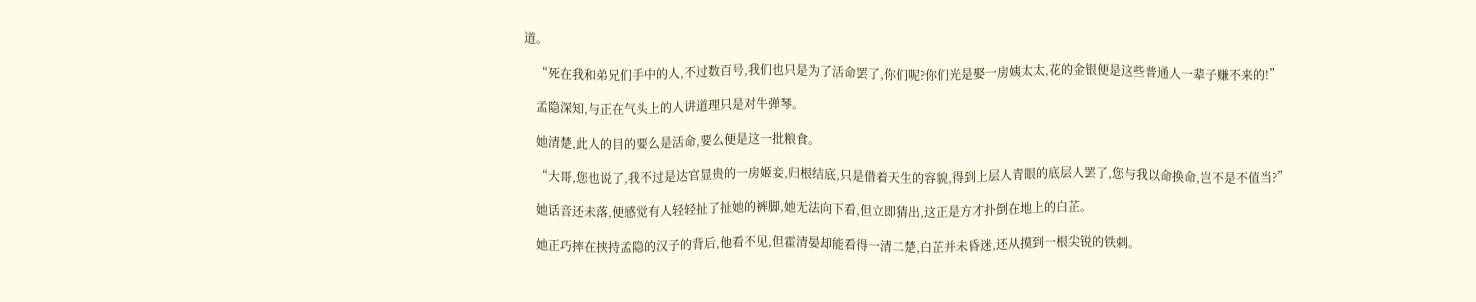道。

    “死在我和弟兄们手中的人,不过数百号,我们也只是为了活命罢了,你们呢?你们光是娶一房姨太太,花的金银便是这些普通人一辈子赚不来的!”

    孟隐深知,与正在气头上的人讲道理只是对牛弹琴。

    她清楚,此人的目的要么是活命,要么便是这一批粮食。

    “大哥,您也说了,我不过是达官显贵的一房姬妾,归根结底,只是借着天生的容貌,得到上层人青眼的底层人罢了,您与我以命换命,岂不是不值当?”

    她话音还未落,便感觉有人轻轻扯了扯她的裤脚,她无法向下看,但立即猜出,这正是方才扑倒在地上的白芷。

    她正巧摔在挟持孟隐的汉子的背后,他看不见,但霍清晏却能看得一清二楚,白芷并未昏迷,还从摸到一根尖锐的铁刺。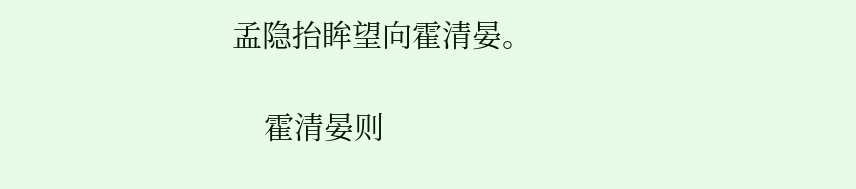孟隐抬眸望向霍清晏。

    霍清晏则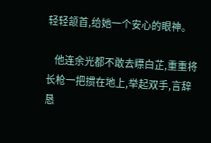轻轻颔首,给她一个安心的眼神。

    他连余光都不敢去瞟白芷,重重将长枪一把掼在地上,举起双手,言辞恳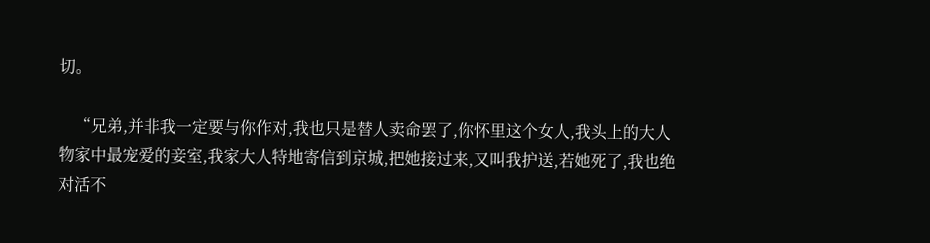切。

    “兄弟,并非我一定要与你作对,我也只是替人卖命罢了,你怀里这个女人,我头上的大人物家中最宠爱的妾室,我家大人特地寄信到京城,把她接过来,又叫我护送,若她死了,我也绝对活不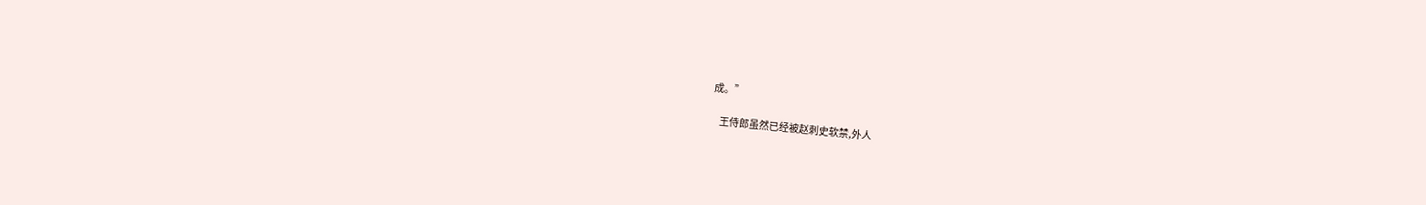成。”

    王侍郎虽然已经被赵刺史软禁,外人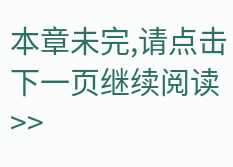本章未完,请点击下一页继续阅读>>